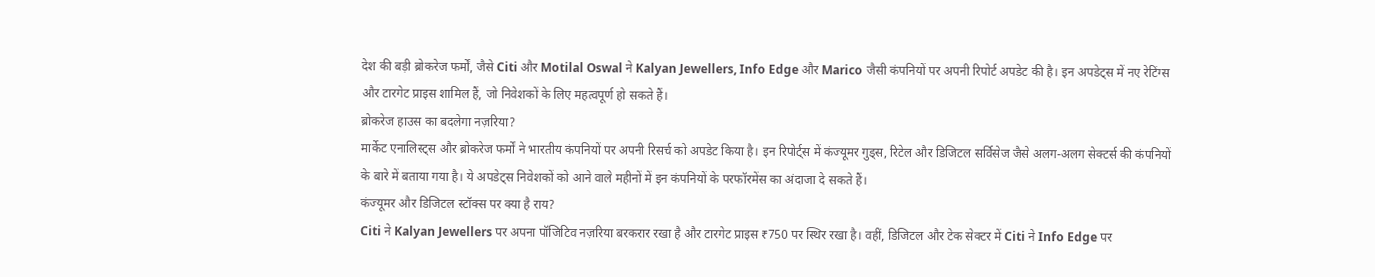देश की बड़ी ब्रोकरेज फर्मों, जैसे Citi और Motilal Oswal ने Kalyan Jewellers, Info Edge और Marico जैसी कंपनियों पर अपनी रिपोर्ट अपडेट की है। इन अपडेट्स में नए रेटिंग्स और टारगेट प्राइस शामिल हैं, जो निवेशकों के लिए महत्वपूर्ण हो सकते हैं।
ब्रोकरेज हाउस का बदलेगा नज़रिया?
मार्केट एनालिस्ट्स और ब्रोकरेज फर्मों ने भारतीय कंपनियों पर अपनी रिसर्च को अपडेट किया है। इन रिपोर्ट्स में कंज्यूमर गुड्स, रिटेल और डिजिटल सर्विसेज जैसे अलग-अलग सेक्टर्स की कंपनियों के बारे में बताया गया है। ये अपडेट्स निवेशकों को आने वाले महीनों में इन कंपनियों के परफॉरमेंस का अंदाजा दे सकते हैं।
कंज्यूमर और डिजिटल स्टॉक्स पर क्या है राय?
Citi ने Kalyan Jewellers पर अपना पॉजिटिव नज़रिया बरकरार रखा है और टारगेट प्राइस ₹750 पर स्थिर रखा है। वहीं, डिजिटल और टेक सेक्टर में Citi ने Info Edge पर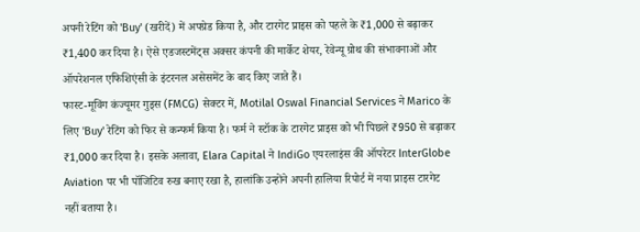अपनी रेटिंग को 'Buy' (खरीदें) में अपग्रेड किया है, और टारगेट प्राइस को पहले के ₹1,000 से बढ़ाकर ₹1,400 कर दिया है। ऐसे एडजस्टमेंट्स अक्सर कंपनी की मार्केट शेयर, रेवेन्यू ग्रोथ की संभावनाओं और ऑपरेशनल एफिशिएंसी के इंटरनल असेसमेंट के बाद किए जाते हैं।
फास्ट-मूविंग कंज्यूमर गुड्स (FMCG) सेक्टर में, Motilal Oswal Financial Services ने Marico के लिए 'Buy' रेटिंग को फिर से कन्फर्म किया है। फर्म ने स्टॉक के टारगेट प्राइस को भी पिछले ₹950 से बढ़ाकर ₹1,000 कर दिया है। इसके अलावा, Elara Capital ने IndiGo एयरलाइंस की ऑपरेटर InterGlobe Aviation पर भी पॉजिटिव रुख बनाए रखा है, हालांकि उन्होंने अपनी हालिया रिपोर्ट में नया प्राइस टारगेट नहीं बताया है।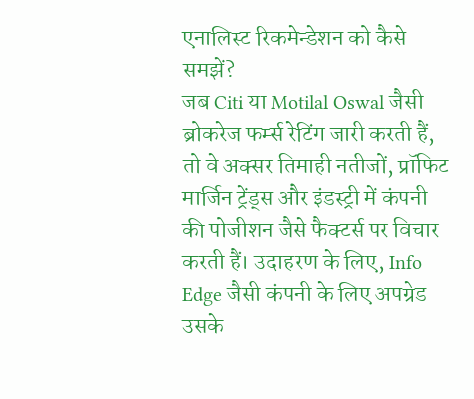एनालिस्ट रिकमेन्डेशन को कैसे समझें?
जब Citi या Motilal Oswal जैसी ब्रोकरेज फर्म्स रेटिंग जारी करती हैं, तो वे अक्सर तिमाही नतीजों, प्रॉफिट मार्जिन ट्रेंड्स और इंडस्ट्री में कंपनी की पोजीशन जैसे फैक्टर्स पर विचार करती हैं। उदाहरण के लिए, Info Edge जैसी कंपनी के लिए अपग्रेड उसके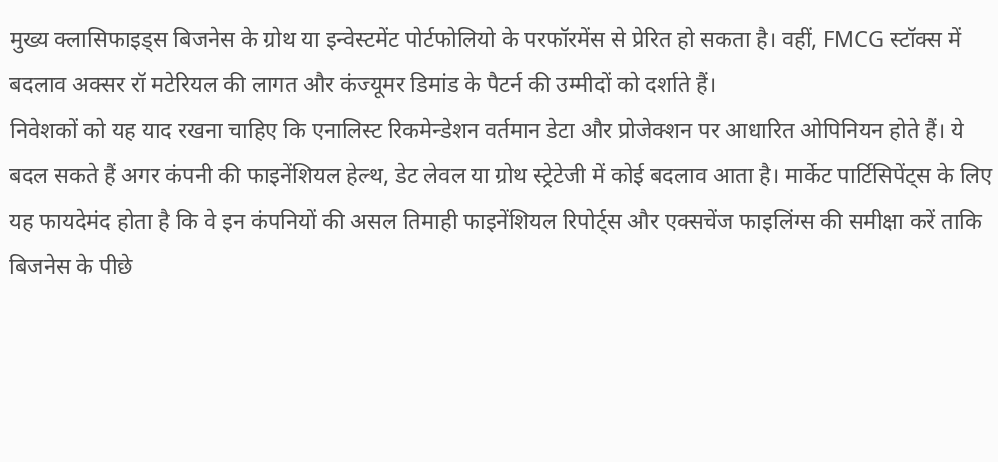मुख्य क्लासिफाइड्स बिजनेस के ग्रोथ या इन्वेस्टमेंट पोर्टफोलियो के परफॉरमेंस से प्रेरित हो सकता है। वहीं, FMCG स्टॉक्स में बदलाव अक्सर रॉ मटेरियल की लागत और कंज्यूमर डिमांड के पैटर्न की उम्मीदों को दर्शाते हैं।
निवेशकों को यह याद रखना चाहिए कि एनालिस्ट रिकमेन्डेशन वर्तमान डेटा और प्रोजेक्शन पर आधारित ओपिनियन होते हैं। ये बदल सकते हैं अगर कंपनी की फाइनेंशियल हेल्थ, डेट लेवल या ग्रोथ स्ट्रेटेजी में कोई बदलाव आता है। मार्केट पार्टिसिपेंट्स के लिए यह फायदेमंद होता है कि वे इन कंपनियों की असल तिमाही फाइनेंशियल रिपोर्ट्स और एक्सचेंज फाइलिंग्स की समीक्षा करें ताकि बिजनेस के पीछे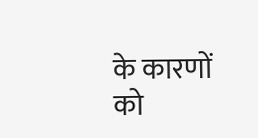के कारणों को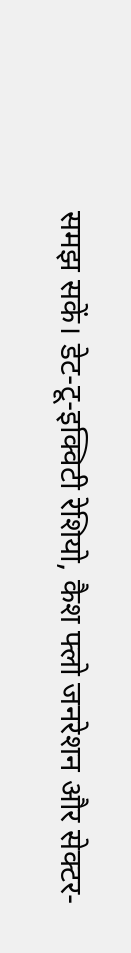समझ सकें। डेट-टू-इक्विटी रेशियो, कैश फ्लो जनरेशन और सेक्टर-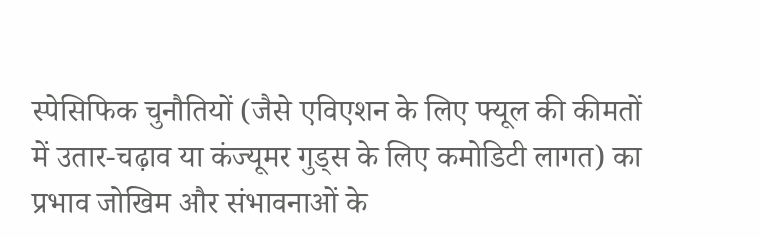स्पेसिफिक चुनौतियों (जैसे एविएशन के लिए फ्यूल की कीमतों में उतार-चढ़ाव या कंज्यूमर गुड्स के लिए कमोडिटी लागत) का प्रभाव जोखिम और संभावनाओं के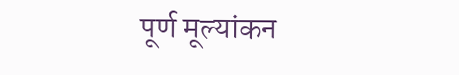पूर्ण मूल्यांकन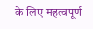के लिए महत्वपूर्ण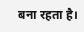बना रहता है।